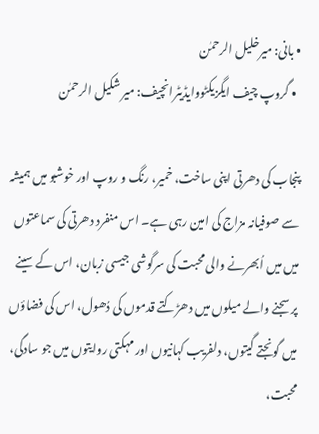• بانی: میرخلیل الرحمٰن
  • گروپ چیف ایگزیکٹووایڈیٹرانچیف: میر شکیل الرحمٰن

پنجاب کی دھرتی اپنی ساخت، خمیر، رنگ و روپ اور خوشبو میں ہمیشہ سے صوفیانہ مزاج کی امین رہی ہے۔ اس منفرد دھرتی کی سماعتوں میں میں اُبھرنے والی محبت کی سرگوشی جیسی زبان، اس کے سینے پر سجنے والے میلوں میں دھڑکتے قدموں کی دُھول، اس کی فضاؤں میں گونجتے گیتوں، دلفریب کہانیوں اور مہکتی روایتوں میں جو سادگی، محبت،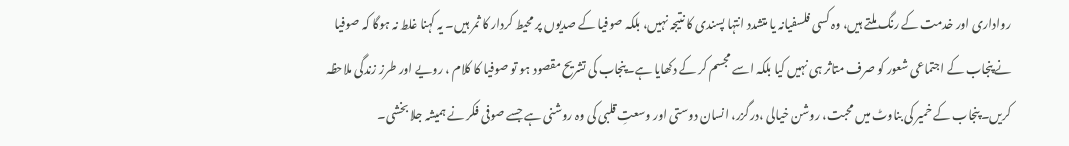رواداری اور خدمت کے رنگ ملتے ہیں، وہ کسی فلسفیانہ یا متشدد انتہا پسندی کا نتیجہ نہیں، بلکہ صوفیا کے صدیوں پر محیط کردار کا ثمر ہیں۔ یہ کہنا غلط نہ ہوگا کہ صوفیا نے پنجاب کے اجتماعی شعور کو صرف متاثر ہی نہیں کیا بلکہ اسے مجسم کر کے دکھایا ہے۔پنجاب کی تشریح مقصود ہو تو صوفیا کا کلام ، رویے اور طرز زندگی ملاحظہ کریں۔ پنجاب کے خمیر کی بناوٹ میں محبت، روشن خیالی ،درگزر، انسان دوستی اور وسعتِ قلبی کی وہ روشنی ہے جسے صوفی فکر نے ہمیشہ جلا بخشی۔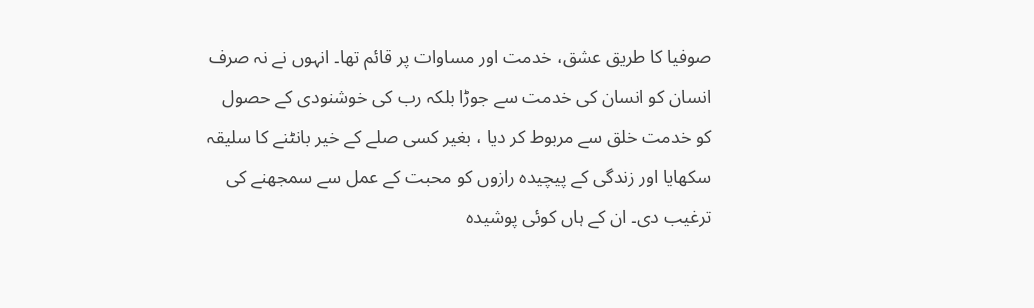صوفیا کا طریق عشق، خدمت اور مساوات پر قائم تھا۔ انہوں نے نہ صرف انسان کو انسان کی خدمت سے جوڑا بلکہ رب کی خوشنودی کے حصول کو خدمت خلق سے مربوط کر دیا ، بغیر کسی صلے کے خیر بانٹنے کا سلیقہ سکھایا اور زندگی کے پیچیدہ رازوں کو محبت کے عمل سے سمجھنے کی ترغیب دی۔ ان کے ہاں کوئی پوشیدہ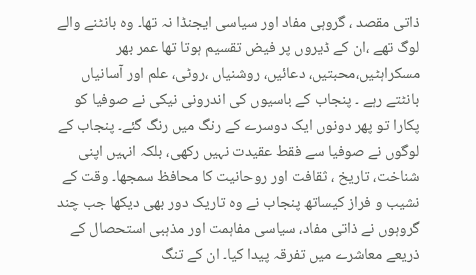ذاتی مقصد ، گروہی مفاد اور سیاسی ایجنڈا نہ تھا۔ وہ بانٹنے والے لوگ تھے ،ان کے ڈیروں پر فیض تقسیم ہوتا تھا عمر بھر مسکراہٹیں،محبتیں، دعائیں، روشنیاں ،روٹی، علم اور آسانیاں بانٹتے رہے ۔ پنجاب کے باسیوں کی اندرونی نیکی نے صوفیا کو پکارا تو پھر دونوں ایک دوسرے کے رنگ میں رنگ گئے۔ پنجاب کے لوگوں نے صوفیا سے فقط عقیدت نہیں رکھی، بلکہ انہیں اپنی شناخت، تاریخ ، ثقافت اور روحانیت کا محافظ سمجھا۔ وقت کے نشیب و فراز کیساتھ پنجاب نے وہ تاریک دور بھی دیکھا جب چند گروہوں نے ذاتی مفاد، سیاسی مفاہمت اور مذہبی استحصال کے ذریعے معاشرے میں تفرقہ پیدا کیا۔ ان کے تنگ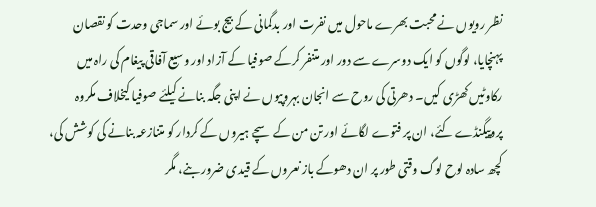نظر رویوں نے محبت بھرے ماحول میں نفرت اور بدگمانی کے بیج بوئے اور سماجی وحدت کو نقصان پہنچایا، لوگوں کو ایک دوسرے سے دور اور متنفر کرکے صوفیا کے آزاد اور وسیع آفاقی پیغام کی راہ میں رکاوٹیں کھڑی کیں۔ دھرتی کی روح سے انجان بہروپیوں نے اپنی جگہ بنانے کیلئے صوفیا کیخلاف مکروہ پروپیگنڈے کئے، ان پر فتوے لگائے اور تن من کے سچے ہیروں کے کردار کو متنازعہ بنانے کی کوشش کی، کچھ سادہ لوح لوگ وقتی طور پر ان دھوکے باز نعروں کے قیدی ضرور بنے، مگر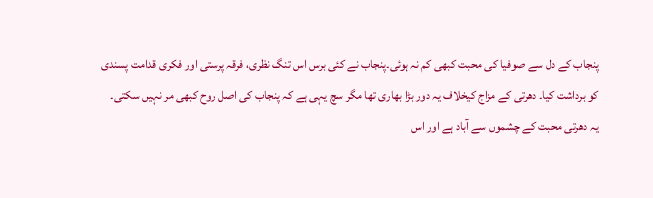پنجاب کے دل سے صوفیا کی محبت کبھی کم نہ ہوئی۔پنجاب نے کئی برس اس تنگ نظری، فرقہ پرستی اور فکری قدامت پسندی کو برداشت کیا۔ دھرتی کے مزاج کیخلاف یہ دور بڑا بھاری تھا مگر سچ یہی ہے کہ پنجاب کی اصل روح کبھی مر نہیں سکتی۔ یہ دھرتی محبت کے چشموں سے آباد ہے اور اس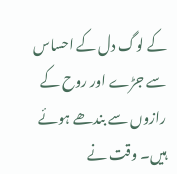کے لوگ دل کے احساس سے جڑے اور روح کے رازوں سے بندھے ہوئے ہیں۔ وقت نے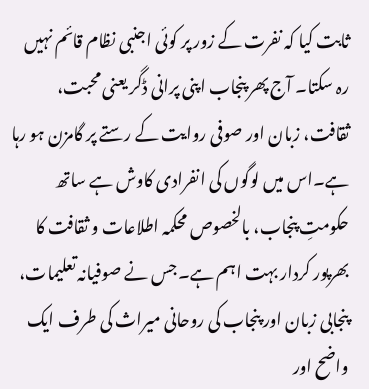ثابت کیا کہ نفرت کے زور پر کوئی اجنبی نظام قائم نہیں رہ سکتا۔ آج پھر پنجاب اپنی پرانی ڈگر یعنی محبت، ثقافت، زبان اور صوفی روایت کے رستے پر گامزن ہو رہا ہے۔اس میں لوگوں کی انفرادی کاوش ہے ساتھ حکومتِ پنجاب، بالخصوص محکمہ اطلاعات و ثقافت کا بھرپور کردار بہت اہم ہے۔جس نے صوفیانہ تعلیمات، پنجابی زبان اور پنجاب کی روحانی میراث کی طرف ایک واضح اور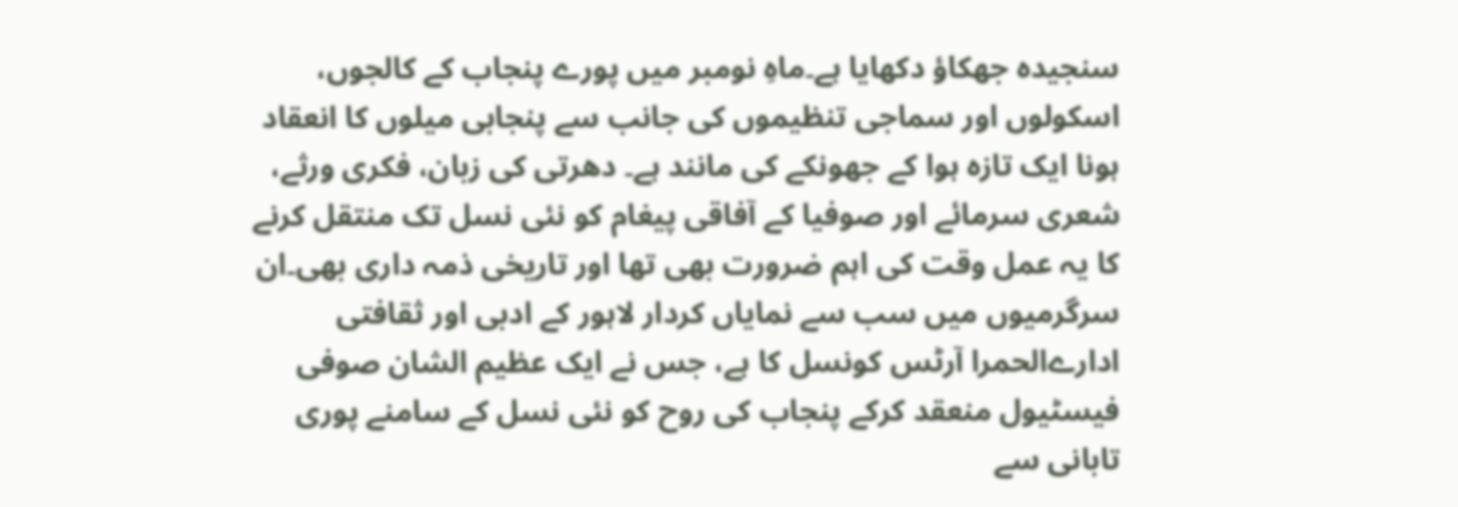سنجیدہ جھکاؤ دکھایا ہے۔ماہِ نومبر میں پورے پنجاب کے کالجوں، اسکولوں اور سماجی تنظیموں کی جانب سے پنجابی میلوں کا انعقاد ہونا ایک تازہ ہوا کے جھونکے کی مانند ہے۔ دھرتی کی زبان، فکری ورثے، شعری سرمائے اور صوفیا کے آفاقی پیغام کو نئی نسل تک منتقل کرنے کا یہ عمل وقت کی اہم ضرورت بھی تھا اور تاریخی ذمہ داری بھی۔ان سرگرمیوں میں سب سے نمایاں کردار لاہور کے ادبی اور ثقافتی ادارےالحمرا آرٹس کونسل کا ہے، جس نے ایک عظیم الشان صوفی فیسٹیول منعقد کرکے پنجاب کی روح کو نئی نسل کے سامنے پوری تابانی سے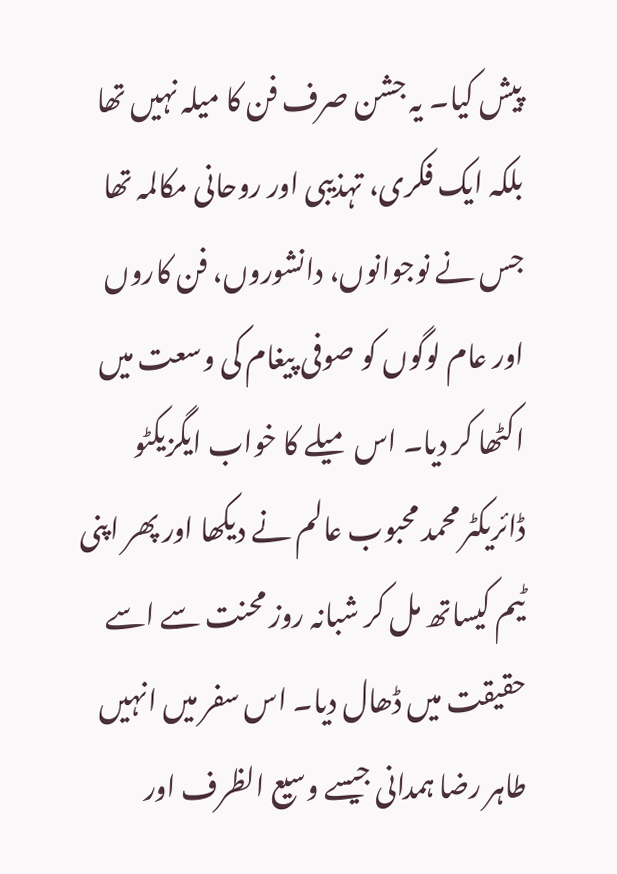پیش کیا۔ یہ جشن صرف فن کا میلہ نہیں تھا بلکہ ایک فکری، تہذیبی اور روحانی مکالمہ تھا جس نے نوجوانوں، دانشوروں، فن کاروں اور عام لوگوں کو صوفی پیغام کی وسعت میں اکٹھا کر دیا۔ اس میلے کا خواب ایگزیکٹو ڈائریکٹر محمد محبوب عالم نے دیکھا اور پھر اپنی ٹیم کیساتھ مل کر شبانہ روز محنت سے اسے حقیقت میں ڈھال دیا۔ اس سفر میں انہیں طاہر رضا ہمدانی جیسے وسیع الظرف اور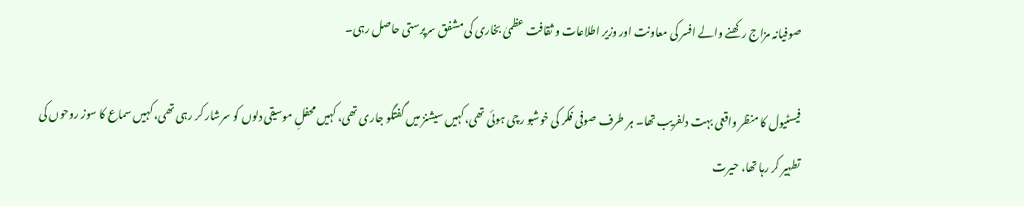صوفیانہ مزاج رکھنے والے افسر کی معاونت اور وزیر اطلاعات و ثقافت عظمیٰ بخاری کی مشفق سرپرستی حاصل رہی۔

فیسٹیول کا منظر واقعی بہت دلفریب تھا۔ ہر طرف صوفی فکر کی خوشبو رچی ہوئی تھی،کہیں سیشنز میں گفتگو جاری تھی، کہیں محفلِ موسیقی دلوں کو سرشار کر رہی تھی، کہیں سماع کا سوز روحوں کی تطہیر کر رہا تھا، حیرت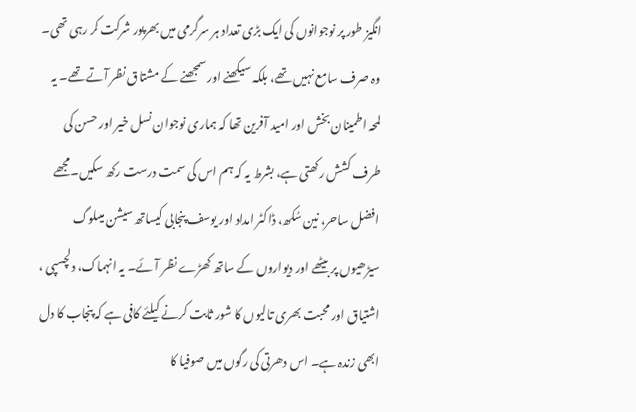انگیز طور پر نوجوانوں کی ایک بڑی تعداد ہر سرگرمی میں بھرپور شرکت کر رہی تھی۔ وہ صرف سامع نہیں تھے، بلکہ سیکھنے اور سمجھنے کے مشتاق نظر آتے تھے۔ یہ لمحہ اطمینان بخش اور امید آفرین تھا کہ ہماری نوجوان نسل خیر اور حسن کی طرف کشش رکھتی ہے، بشرط یہ کہ ہم اس کی سمت درست رکھ سکیں۔مجھے افضل ساحر، نین سُکھ، ڈاکٹر امداد اور یوسف پنجابی کیساتھ سیشن میںلوگ سیڑھیوں پر بیٹھے اور دیواروں کے ساتھ کھڑے نظر آئے۔ یہ انہماک، دلچسپی ، اشتیاق اور محبت بھری تالیوں کا شور ثابت کرنے کیلئے کافی ہے کہ پنجاب کا دل ابھی زندہ ہے۔ اس دھرتی کی رگوں میں صوفیا کا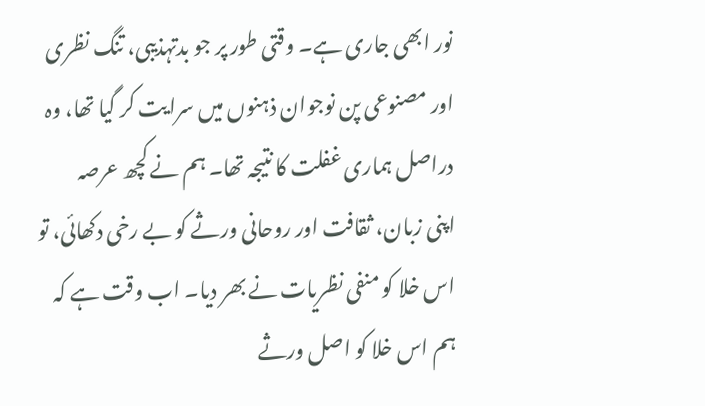نور ابھی جاری ہے۔ وقتی طور پر جو بدتہذیبی، تنگ نظری اور مصنوعی پن نوجوان ذہنوں میں سرایت کر گیا تھا، وہ دراصل ہماری غفلت کا نتیجہ تھا۔ ہم نے کچھ عرصہ اپنی زبان، ثقافت اور روحانی ورثے کو بے رخی دکھائی، تو اس خلا کو منفی نظریات نے بھر دیا۔ اب وقت ہے کہ ہم اس خلا کو اصل ورثے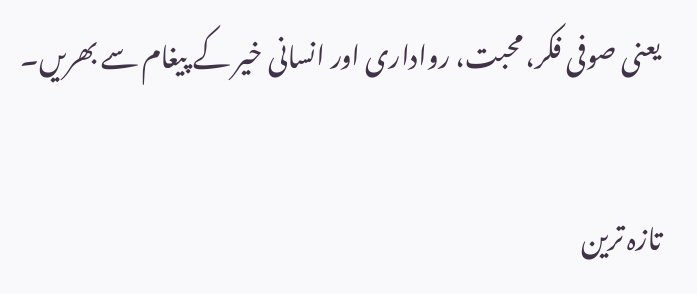یعنی صوفی فکر، محبت، رواداری اور انسانی خیر کے پیغام سے بھریں۔

تازہ ترین